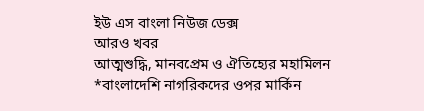ইউ এস বাংলা নিউজ ডেক্স
আরও খবর
আত্মশুদ্ধি, মানবপ্রেম ও ঐতিহ্যের মহামিলন
*বাংলাদেশি নাগরিকদের ওপর মার্কিন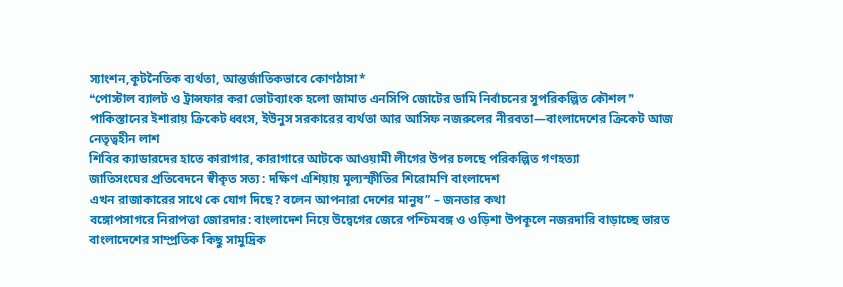স্যাংশন,কূটনৈতিক ব্যর্থতা, আন্তর্জাতিকভাবে কোণঠাসা*
❝পোস্টাল ব্যালট ও ট্রান্সফার করা ভোটব্যাংক হলো জামাত এনসিপি জোটের ডামি নির্বাচনের সুপরিকল্পিত কৌশল❞
পাকিস্তানের ইশারায় ক্রিকেট ধ্বংস, ইউনুস সরকারের ব্যর্থতা আর আসিফ নজরুলের নীরবতা—বাংলাদেশের ক্রিকেট আজ নেতৃত্বহীন লাশ
শিবির ক্যাডারদের হাতে কারাগার, কারাগারে আটকে আওয়ামী লীগের উপর চলছে পরিকল্পিত গণহত্যা
জাতিসংঘের প্রতিবেদনে স্বীকৃত সত্য : দক্ষিণ এশিয়ায় মূল্যস্ফীতির শিরোমণি বাংলাদেশ
এখন রাজাকারের সাথে কে যোগ দিছে? বলেন আপনারা দেশের মানুষ” – জনতার কথা
বঙ্গোপসাগরে নিরাপত্তা জোরদার: বাংলাদেশ নিয়ে উদ্বেগের জেরে পশ্চিমবঙ্গ ও ওড়িশা উপকূলে নজরদারি বাড়াচ্ছে ভারত
বাংলাদেশের সাম্প্রতিক কিছু সামুদ্রিক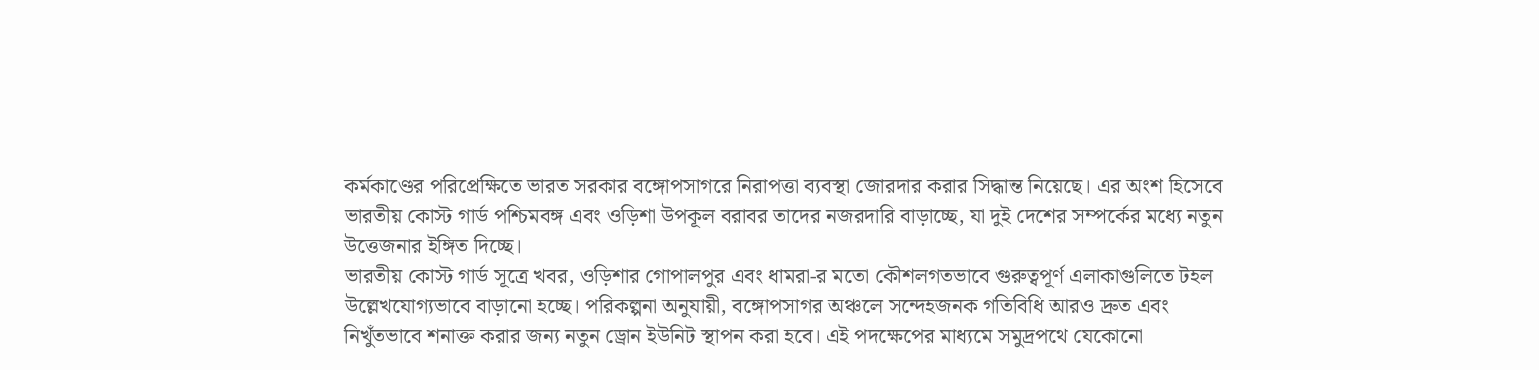কর্মকাণ্ডের পরিপ্রেক্ষিতে ভারত সরকার বঙ্গোপসাগরে নিরাপত্তা ব্যবস্থা জোরদার করার সিদ্ধান্ত নিয়েছে। এর অংশ হিসেবে ভারতীয় কোস্ট গার্ড পশ্চিমবঙ্গ এবং ওড়িশা উপকূল বরাবর তাদের নজরদারি বাড়াচ্ছে, যা দুই দেশের সম্পর্কের মধ্যে নতুন উত্তেজনার ইঙ্গিত দিচ্ছে।
ভারতীয় কোস্ট গার্ড সূত্রে খবর, ওড়িশার গোপালপুর এবং ধামরা-র মতো কৌশলগতভাবে গুরুত্বপূর্ণ এলাকাগুলিতে টহল উল্লেখযোগ্যভাবে বাড়ানো হচ্ছে। পরিকল্পনা অনুযায়ী, বঙ্গোপসাগর অঞ্চলে সন্দেহজনক গতিবিধি আরও দ্রুত এবং নিখুঁতভাবে শনাক্ত করার জন্য নতুন ড্রোন ইউনিট স্থাপন করা হবে। এই পদক্ষেপের মাধ্যমে সমুদ্রপথে যেকোনো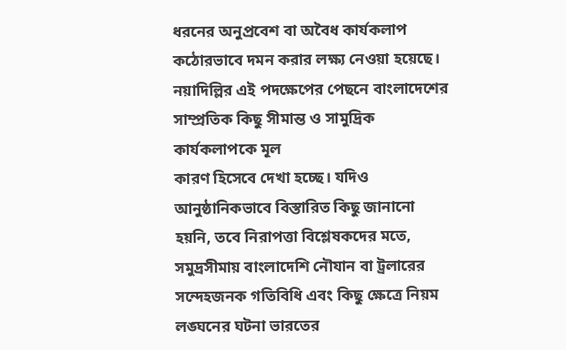ধরনের অনুপ্রবেশ বা অবৈধ কার্যকলাপ কঠোরভাবে দমন করার লক্ষ্য নেওয়া হয়েছে।
নয়াদিল্লির এই পদক্ষেপের পেছনে বাংলাদেশের সাম্প্রতিক কিছু সীমান্ত ও সামুদ্রিক কার্যকলাপকে মূল
কারণ হিসেবে দেখা হচ্ছে। যদিও আনুষ্ঠানিকভাবে বিস্তারিত কিছু জানানো হয়নি, তবে নিরাপত্তা বিশ্লেষকদের মতে, সমুদ্রসীমায় বাংলাদেশি নৌযান বা ট্রলারের সন্দেহজনক গতিবিধি এবং কিছু ক্ষেত্রে নিয়ম লঙ্ঘনের ঘটনা ভারতের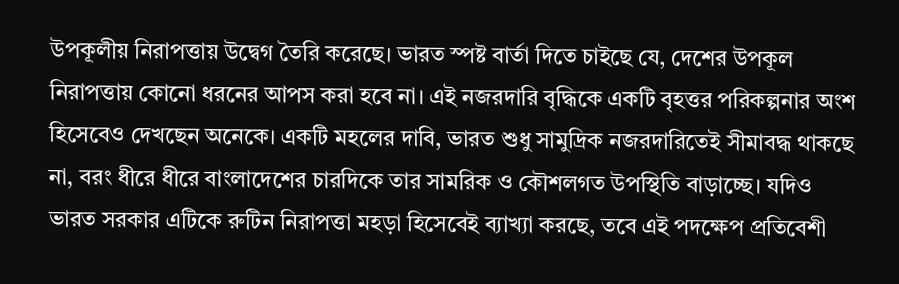উপকূলীয় নিরাপত্তায় উদ্বেগ তৈরি করেছে। ভারত স্পষ্ট বার্তা দিতে চাইছে যে, দেশের উপকূল নিরাপত্তায় কোনো ধরনের আপস করা হবে না। এই নজরদারি বৃদ্ধিকে একটি বৃহত্তর পরিকল্পনার অংশ হিসেবেও দেখছেন অনেকে। একটি মহলের দাবি, ভারত শুধু সামুদ্রিক নজরদারিতেই সীমাবদ্ধ থাকছে না, বরং ধীরে ধীরে বাংলাদেশের চারদিকে তার সামরিক ও কৌশলগত উপস্থিতি বাড়াচ্ছে। যদিও ভারত সরকার এটিকে রুটিন নিরাপত্তা মহড়া হিসেবেই ব্যাখ্যা করছে, তবে এই পদক্ষেপ প্রতিবেশী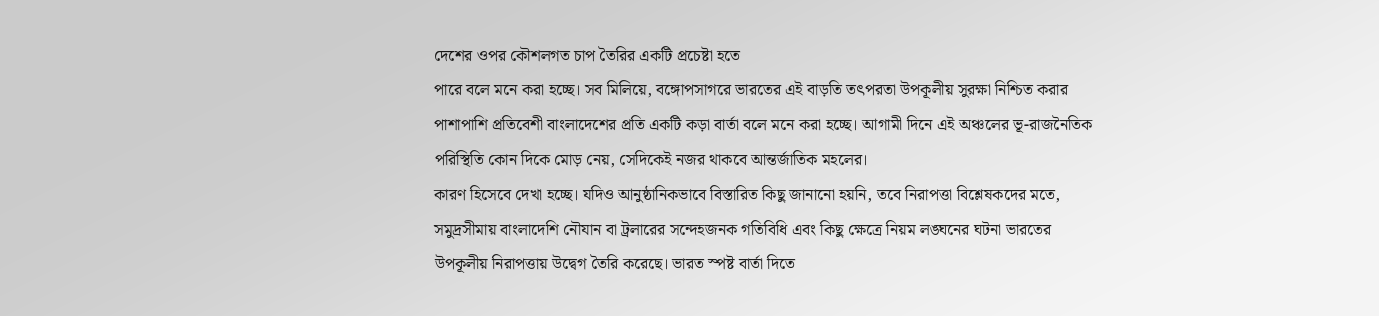দেশের ওপর কৌশলগত চাপ তৈরির একটি প্রচেষ্টা হতে
পারে বলে মনে করা হচ্ছে। সব মিলিয়ে, বঙ্গোপসাগরে ভারতের এই বাড়তি তৎপরতা উপকূলীয় সুরক্ষা নিশ্চিত করার পাশাপাশি প্রতিবেশী বাংলাদেশের প্রতি একটি কড়া বার্তা বলে মনে করা হচ্ছে। আগামী দিনে এই অঞ্চলের ভূ-রাজনৈতিক পরিস্থিতি কোন দিকে মোড় নেয়, সেদিকেই নজর থাকবে আন্তর্জাতিক মহলের।
কারণ হিসেবে দেখা হচ্ছে। যদিও আনুষ্ঠানিকভাবে বিস্তারিত কিছু জানানো হয়নি, তবে নিরাপত্তা বিশ্লেষকদের মতে, সমুদ্রসীমায় বাংলাদেশি নৌযান বা ট্রলারের সন্দেহজনক গতিবিধি এবং কিছু ক্ষেত্রে নিয়ম লঙ্ঘনের ঘটনা ভারতের উপকূলীয় নিরাপত্তায় উদ্বেগ তৈরি করেছে। ভারত স্পষ্ট বার্তা দিতে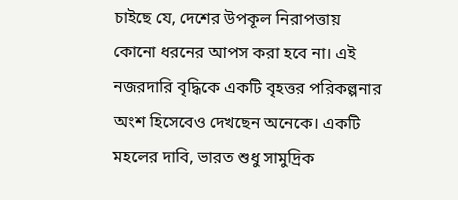চাইছে যে, দেশের উপকূল নিরাপত্তায় কোনো ধরনের আপস করা হবে না। এই নজরদারি বৃদ্ধিকে একটি বৃহত্তর পরিকল্পনার অংশ হিসেবেও দেখছেন অনেকে। একটি মহলের দাবি, ভারত শুধু সামুদ্রিক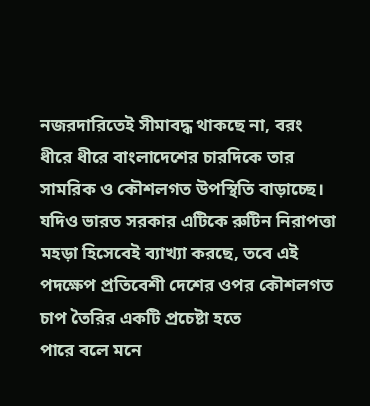নজরদারিতেই সীমাবদ্ধ থাকছে না, বরং ধীরে ধীরে বাংলাদেশের চারদিকে তার সামরিক ও কৌশলগত উপস্থিতি বাড়াচ্ছে। যদিও ভারত সরকার এটিকে রুটিন নিরাপত্তা মহড়া হিসেবেই ব্যাখ্যা করছে, তবে এই পদক্ষেপ প্রতিবেশী দেশের ওপর কৌশলগত চাপ তৈরির একটি প্রচেষ্টা হতে
পারে বলে মনে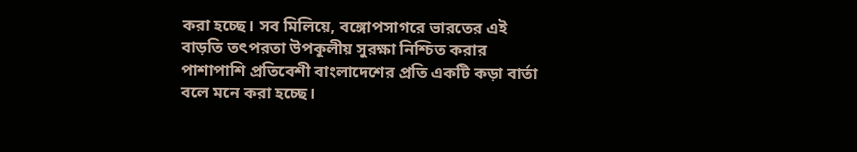করা হচ্ছে। সব মিলিয়ে, বঙ্গোপসাগরে ভারতের এই বাড়তি তৎপরতা উপকূলীয় সুরক্ষা নিশ্চিত করার পাশাপাশি প্রতিবেশী বাংলাদেশের প্রতি একটি কড়া বার্তা বলে মনে করা হচ্ছে।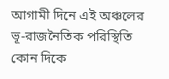আগামী দিনে এই অঞ্চলের ভূ-রাজনৈতিক পরিস্থিতি কোন দিকে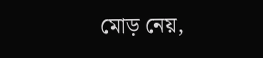মোড় নেয়,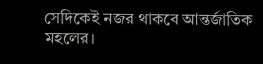সেদিকেই নজর থাকবে আন্তর্জাতিক মহলের।